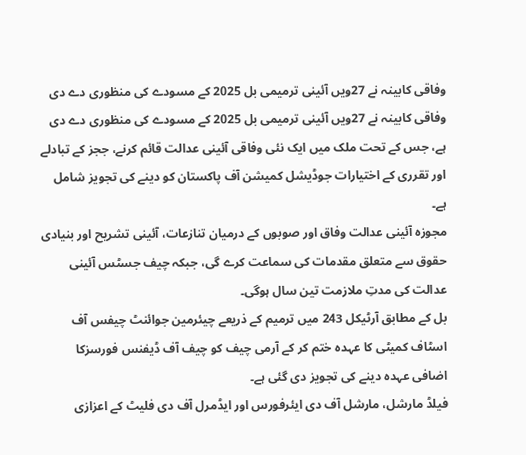وفاقی کابینہ نے 27ویں آئینی ترمیمی بل 2025 کے مسودے کی منظوری دے دی
وفاقی کابینہ نے 27ویں آئینی ترمیمی بل 2025 کے مسودے کی منظوری دے دی ہے، جس کے تحت ملک میں ایک نئی وفاقی آئینی عدالت قائم کرنے، ججز کے تبادلے اور تقرری کے اختیارات جوڈیشل کمیشن آف پاکستان کو دینے کی تجویز شامل ہے۔
مجوزہ آئینی عدالت وفاق اور صوبوں کے درمیان تنازعات، آئینی تشریح اور بنیادی حقوق سے متعلق مقدمات کی سماعت کرے گی، جبکہ چیف جسٹس آئینی عدالت کی مدتِ ملازمت تین سال ہوگی۔
بل کے مطابق آرٹیکل 243 میں ترمیم کے ذریعے چیئرمین جوائنٹ چیفس آف اسٹاف کمیٹی کا عہدہ ختم کر کے آرمی چیف کو چیف آف ڈیفنس فورسزکا اضافی عہدہ دینے کی تجویز دی گئی ہے۔
فیلڈ مارشل، مارشل آف دی ایئرفورس اور ایڈمرل آف دی فلیٹ کے اعزازی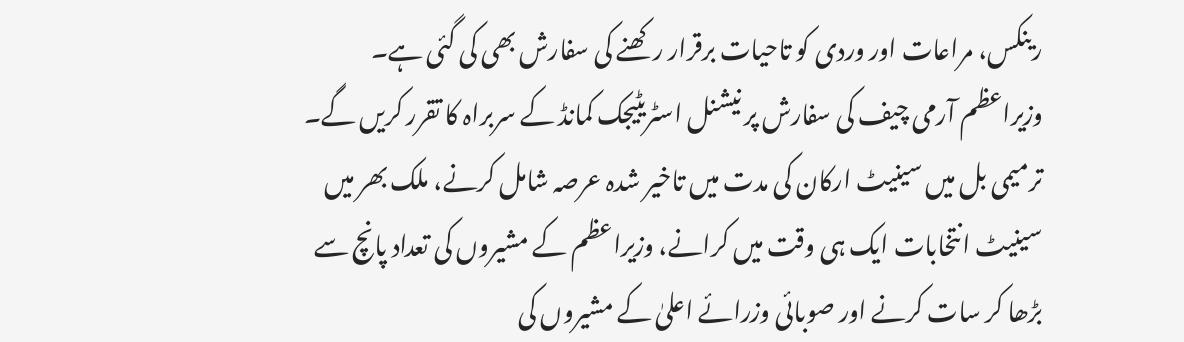رینکس، مراعات اور وردی کو تاحیات برقرار رکھنے کی سفارش بھی کی گئی ہے۔ وزیراعظم آرمی چیف کی سفارش پر نیشنل اسٹریٹیجک کمانڈ کے سربراہ کا تقرر کریں گے۔
ترمیمی بل میں سینیٹ ارکان کی مدت میں تاخیر شدہ عرصہ شامل کرنے، ملک بھر میں سینیٹ انتخابات ایک ہی وقت میں کرانے، وزیراعظم کے مشیروں کی تعداد پانچ سے بڑھا کر سات کرنے اور صوبائی وزرائے اعلیٰ کے مشیروں کی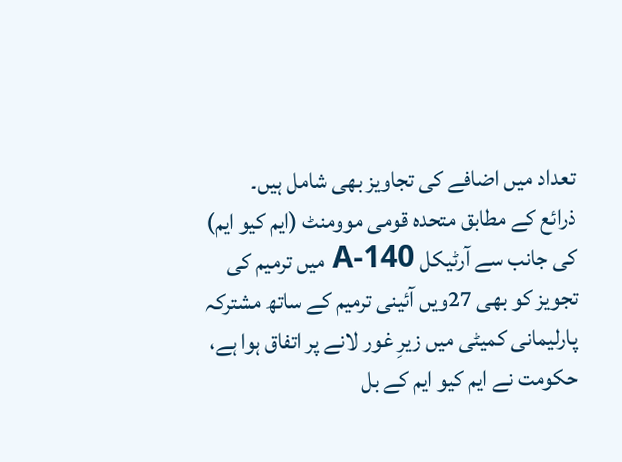تعداد میں اضافے کی تجاویز بھی شامل ہیں۔
ذرائع کے مطابق متحدہ قومی موومنٹ (ایم کیو ایم) کی جانب سے آرٹیکل 140-A میں ترمیم کی تجویز کو بھی 27ویں آئینی ترمیم کے ساتھ مشترکہ پارلیمانی کمیٹی میں زیرِ غور لانے پر اتفاق ہوا ہے، حکومت نے ایم کیو ایم کے بل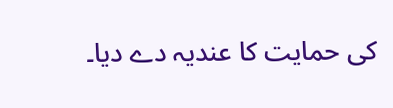کی حمایت کا عندیہ دے دیا۔